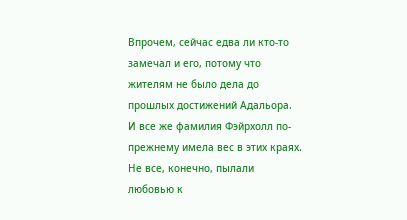Впрочем, сейчас едва ли кто-то замечал и его, потому что жителям не было дела до прошлых достижений Адальора. И все же фамилия Фэйрхолл по-прежнему имела вес в этих краях. Не все, конечно, пылали любовью к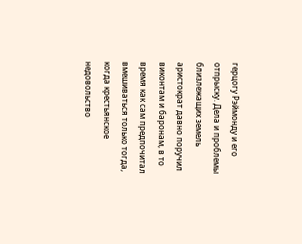герцогу Рэймонду и его отпрыску. Дела и проблемы близлежащих земель аристократ давно поручил виконтам и баронам, в то время как сам предпочитал вмешиваться только тогда, когда крестьянское недовольство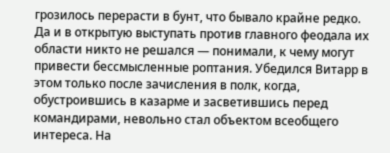грозилось перерасти в бунт, что бывало крайне редко. Да и в открытую выступать против главного феодала их области никто не решался — понимали, к чему могут привести бессмысленные роптания. Убедился Витарр в этом только после зачисления в полк, когда, обустроившись в казарме и засветившись перед командирами, невольно стал объектом всеобщего интереса. На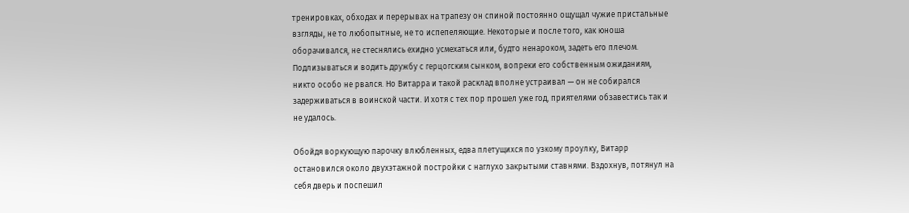тренировках, обходах и перерывах на трапезу он спиной постоянно ощущал чужие пристальные взгляды, не то любопытные, не то испепеляющие. Некоторые и после того, как юноша оборачивался, не стеснялись ехидно усмехаться или, будто ненароком, задеть его плечом. Подлизываться и водить дружбу с герцогским сынком, вопреки его собственным ожиданиям, никто особо не рвался. Но Витарра и такой расклад вполне устраивал — он не собирался задерживаться в воинской части. И хотя с тех пор прошел уже год, приятелями обзавестись так и не удалось.

Обойдя воркующую парочку влюбленных, едва плетущихся по узкому проулку, Витарр остановился около двухэтажной постройки с наглухо закрытыми ставнями. Вздохнув, потянул на себя дверь и поспешил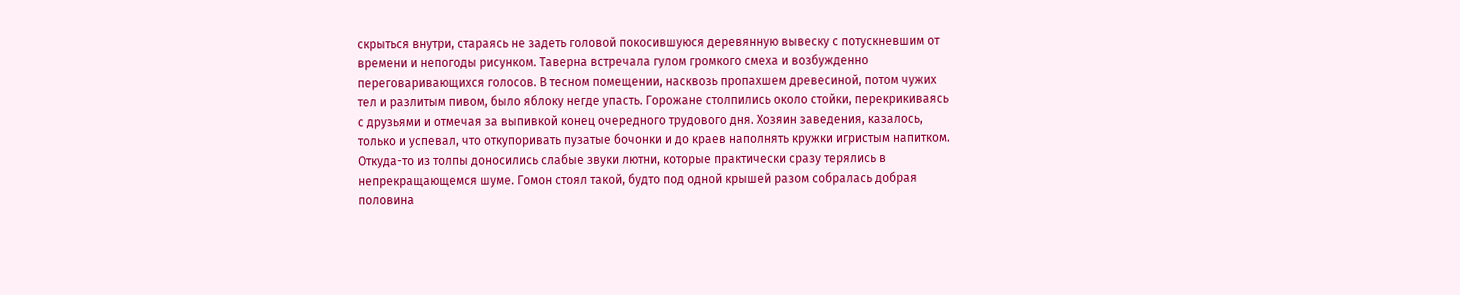скрыться внутри, стараясь не задеть головой покосившуюся деревянную вывеску с потускневшим от времени и непогоды рисунком. Таверна встречала гулом громкого смеха и возбужденно переговаривающихся голосов. В тесном помещении, насквозь пропахшем древесиной, потом чужих тел и разлитым пивом, было яблоку негде упасть. Горожане столпились около стойки, перекрикиваясь с друзьями и отмечая за выпивкой конец очередного трудового дня. Хозяин заведения, казалось, только и успевал, что откупоривать пузатые бочонки и до краев наполнять кружки игристым напитком. Откуда-то из толпы доносились слабые звуки лютни, которые практически сразу терялись в непрекращающемся шуме. Гомон стоял такой, будто под одной крышей разом собралась добрая половина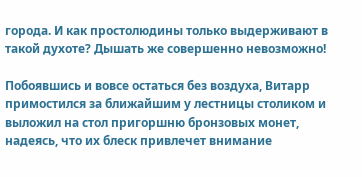города. И как простолюдины только выдерживают в такой духоте? Дышать же совершенно невозможно!

Побоявшись и вовсе остаться без воздуха, Витарр примостился за ближайшим у лестницы столиком и выложил на стол пригоршню бронзовых монет, надеясь, что их блеск привлечет внимание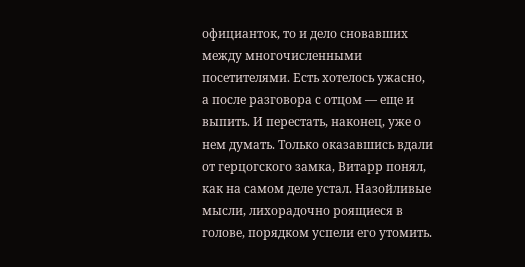официанток, то и дело сновавших между многочисленными посетителями. Есть хотелось ужасно, а после разговора с отцом — еще и выпить. И перестать, наконец, уже о нем думать. Только оказавшись вдали от герцогского замка, Витарр понял, как на самом деле устал. Назойливые мысли, лихорадочно роящиеся в голове, порядком успели его утомить.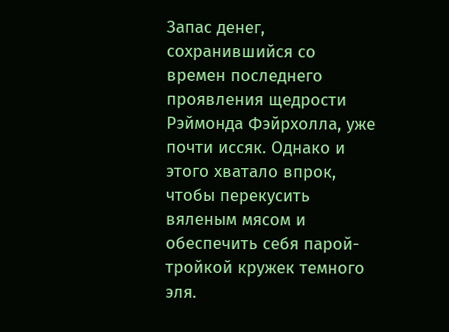Запас денег, сохранившийся со времен последнего проявления щедрости Рэймонда Фэйрхолла, уже почти иссяк. Однако и этого хватало впрок, чтобы перекусить вяленым мясом и обеспечить себя парой-тройкой кружек темного эля.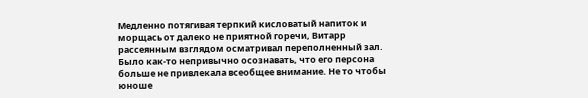Медленно потягивая терпкий кисловатый напиток и морщась от далеко не приятной горечи, Витарр рассеянным взглядом осматривал переполненный зал. Было как-то непривычно осознавать, что его персона больше не привлекала всеобщее внимание. Не то чтобы юноше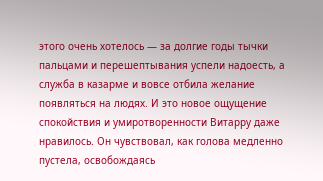этого очень хотелось — за долгие годы тычки пальцами и перешептывания успели надоесть, а служба в казарме и вовсе отбила желание появляться на людях. И это новое ощущение спокойствия и умиротворенности Витарру даже нравилось. Он чувствовал, как голова медленно пустела, освобождаясь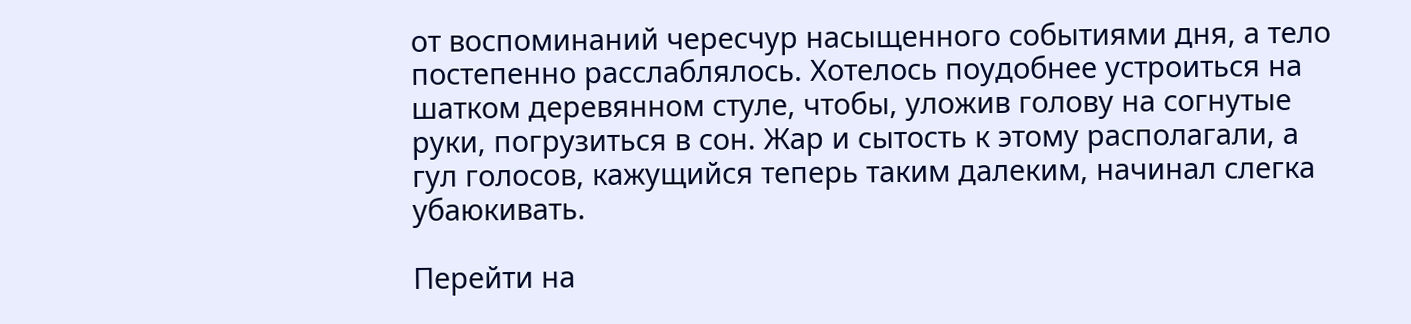от воспоминаний чересчур насыщенного событиями дня, а тело постепенно расслаблялось. Хотелось поудобнее устроиться на шатком деревянном стуле, чтобы, уложив голову на согнутые руки, погрузиться в сон. Жар и сытость к этому располагали, а гул голосов, кажущийся теперь таким далеким, начинал слегка убаюкивать.

Перейти на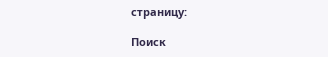страницу:

Поиск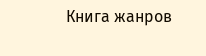Книга жанров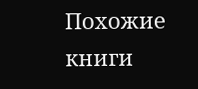Похожие книги